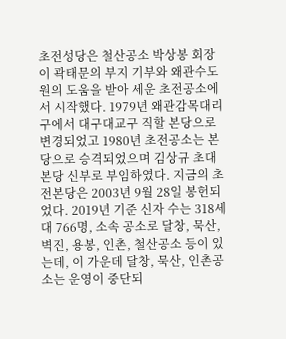초전성당은 철산공소 박상봉 회장이 곽태문의 부지 기부와 왜관수도원의 도움을 받아 세운 초전공소에서 시작했다. 1979년 왜관감목대리구에서 대구대교구 직할 본당으로 변경되었고 1980년 초전공소는 본당으로 승격되었으며 김상규 초대 본당 신부로 부임하였다. 지금의 초전본당은 2003년 9월 28일 봉헌되었다. 2019년 기준 신자 수는 318세대 766명, 소속 공소로 달창, 묵산, 벽진, 용봉, 인촌, 철산공소 등이 있는데, 이 가운데 달창, 묵산, 인촌공소는 운영이 중단되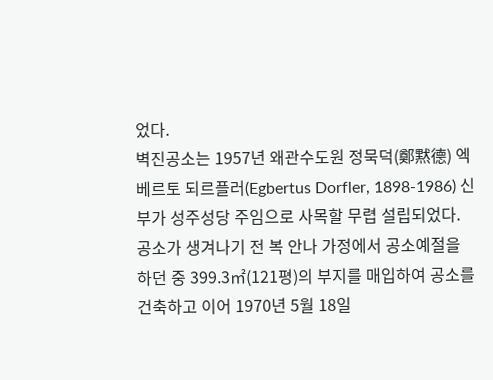었다.
벽진공소는 1957년 왜관수도원 정묵덕(鄭黙德) 엑베르토 되르플러(Egbertus Dorfler, 1898-1986) 신부가 성주성당 주임으로 사목할 무렵 설립되었다. 공소가 생겨나기 전 복 안나 가정에서 공소예절을 하던 중 399.3㎡(121평)의 부지를 매입하여 공소를 건축하고 이어 1970년 5월 18일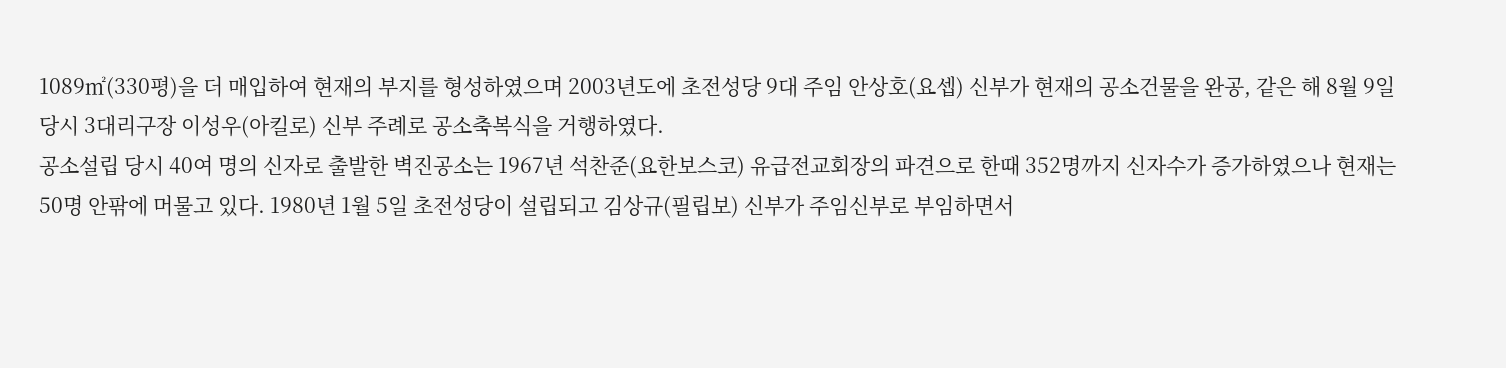1089㎡(330평)을 더 매입하여 현재의 부지를 형성하였으며 2003년도에 초전성당 9대 주임 안상호(요셉) 신부가 현재의 공소건물을 완공, 같은 해 8월 9일 당시 3대리구장 이성우(아킬로) 신부 주례로 공소축복식을 거행하였다.
공소설립 당시 40여 명의 신자로 출발한 벽진공소는 1967년 석찬준(요한보스코) 유급전교회장의 파견으로 한때 352명까지 신자수가 증가하였으나 현재는 50명 안팎에 머물고 있다. 1980년 1월 5일 초전성당이 설립되고 김상규(필립보) 신부가 주임신부로 부임하면서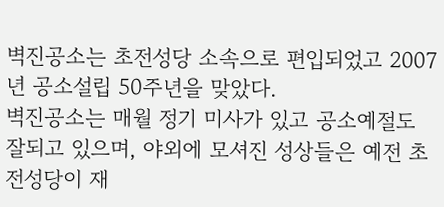벽진공소는 초전성당 소속으로 편입되었고 2007년 공소설립 50주년을 맞았다.
벽진공소는 매월 정기 미사가 있고 공소예절도 잘되고 있으며, 야외에 모셔진 성상들은 예전 초전성당이 재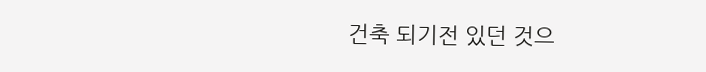건축 되기전 있던 것으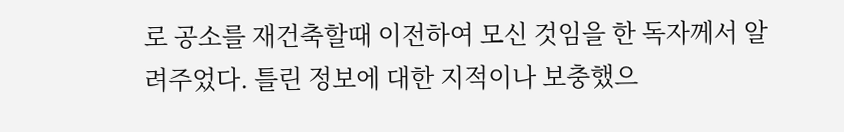로 공소를 재건축할때 이전하여 모신 것임을 한 독자께서 알려주었다. 틀린 정보에 대한 지적이나 보충했으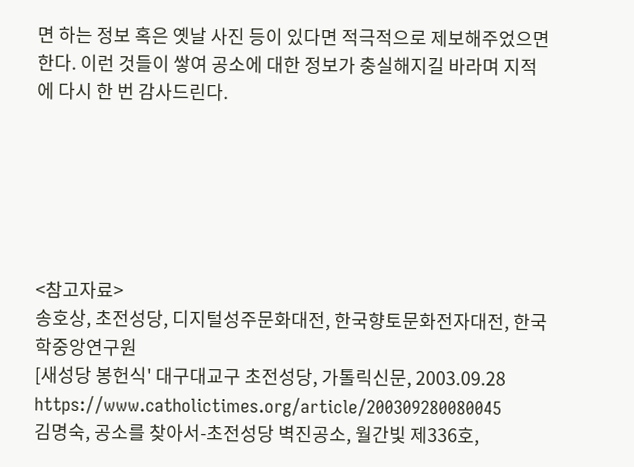면 하는 정보 혹은 옛날 사진 등이 있다면 적극적으로 제보해주었으면 한다. 이런 것들이 쌓여 공소에 대한 정보가 충실해지길 바라며 지적에 다시 한 번 감사드린다.






<참고자료>
송호상, 초전성당, 디지털성주문화대전, 한국향토문화전자대전, 한국학중앙연구원
[새성당 봉헌식' 대구대교구 초전성당, 가톨릭신문, 2003.09.28
https://www.catholictimes.org/article/200309280080045
김명숙, 공소를 찾아서-초전성당 벽진공소, 월간빛 제336호,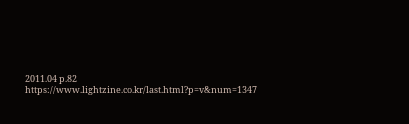2011.04 p.82
https://www.lightzine.co.kr/last.html?p=v&num=1347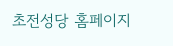초전성당 홈페이지